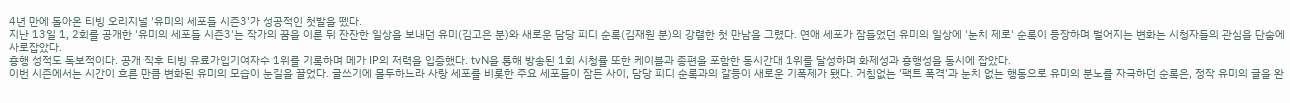4년 만에 돌아온 티빙 오리지널 '유미의 세포들 시즌3'가 성공적인 첫발을 뗐다.
지난 13일 1, 2회를 공개한 '유미의 세포들 시즌3'는 작가의 꿈을 이룬 뒤 잔잔한 일상을 보내던 유미(김고은 분)와 새로운 담당 피디 순록(김재원 분)의 강렬한 첫 만남을 그렸다. 연애 세포가 잠들었던 유미의 일상에 '눈치 제로' 순록이 등장하며 벌어지는 변화는 시청자들의 관심을 단숨에 사로잡았다.
흥행 성적도 독보적이다. 공개 직후 티빙 유료가입기여자수 1위를 기록하며 메가 IP의 저력을 입증했다. tvN을 통해 방송된 1회 시청률 또한 케이블과 종편을 포함한 동시간대 1위를 달성하며 화제성과 흥행성을 동시에 잡았다.
이번 시즌에서는 시간이 흐른 만큼 변화된 유미의 모습이 눈길을 끌었다. 글쓰기에 몰두하느라 사랑 세포를 비롯한 주요 세포들이 잠든 사이, 담당 피디 순록과의 갈등이 새로운 기폭제가 됐다. 거침없는 '팩트 폭격'과 눈치 없는 행동으로 유미의 분노를 자극하던 순록은, 정작 유미의 글을 완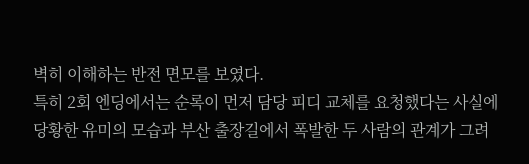벽히 이해하는 반전 면모를 보였다.
특히 2회 엔딩에서는 순록이 먼저 담당 피디 교체를 요청했다는 사실에 당황한 유미의 모습과 부산 출장길에서 폭발한 두 사람의 관계가 그려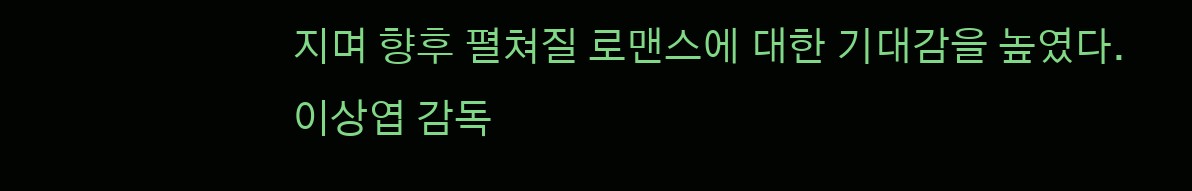지며 향후 펼쳐질 로맨스에 대한 기대감을 높였다.
이상엽 감독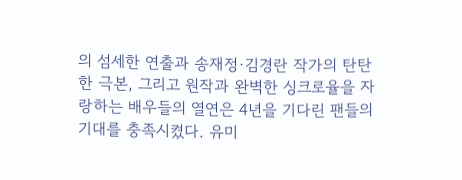의 섬세한 연출과 송재정·김경란 작가의 탄탄한 극본, 그리고 원작과 완벽한 싱크로율을 자랑하는 배우들의 열연은 4년을 기다린 팬들의 기대를 충족시켰다. 유미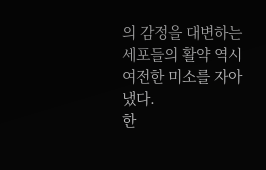의 감정을 대변하는 세포들의 활약 역시 여전한 미소를 자아냈다.
한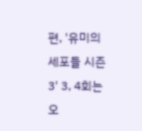편, '유미의 세포들 시즌3' 3, 4회는 오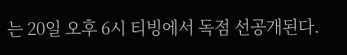는 20일 오후 6시 티빙에서 독점 선공개된다.